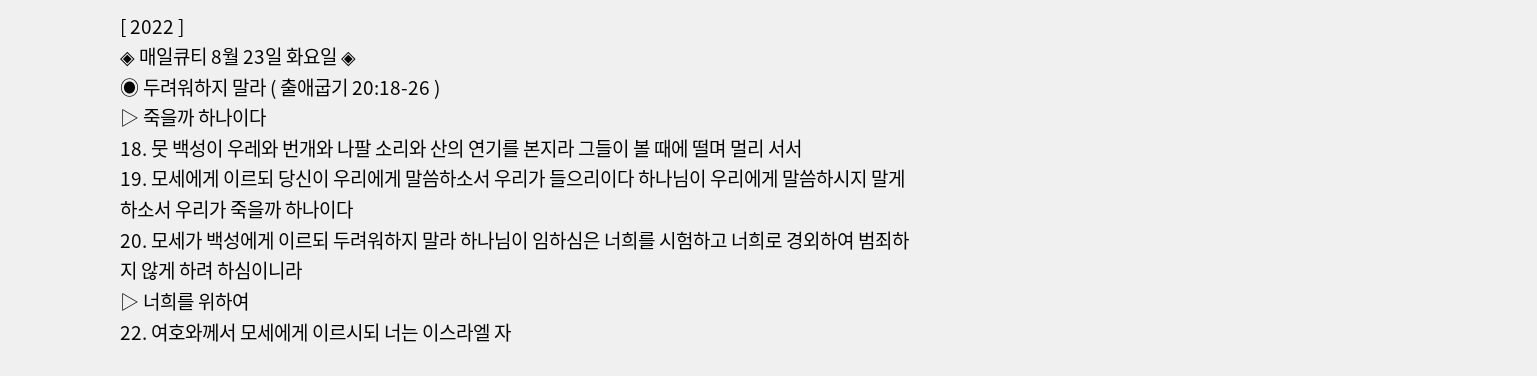[ 2022 ]
◈ 매일큐티 8월 23일 화요일 ◈
◉ 두려워하지 말라 ( 출애굽기 20:18-26 )
▷ 죽을까 하나이다
18. 뭇 백성이 우레와 번개와 나팔 소리와 산의 연기를 본지라 그들이 볼 때에 떨며 멀리 서서
19. 모세에게 이르되 당신이 우리에게 말씀하소서 우리가 들으리이다 하나님이 우리에게 말씀하시지 말게 하소서 우리가 죽을까 하나이다
20. 모세가 백성에게 이르되 두려워하지 말라 하나님이 임하심은 너희를 시험하고 너희로 경외하여 범죄하지 않게 하려 하심이니라
▷ 너희를 위하여
22. 여호와께서 모세에게 이르시되 너는 이스라엘 자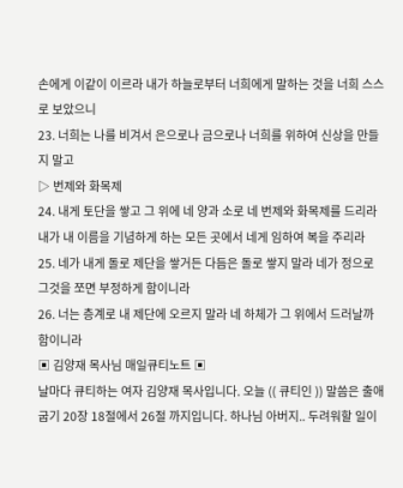손에게 이같이 이르라 내가 하늘로부터 너희에게 말하는 것을 너희 스스로 보았으니
23. 너희는 나를 비겨서 은으로나 금으로나 너희를 위하여 신상을 만들지 말고
▷ 번제와 화목제
24. 내게 토단을 쌓고 그 위에 네 양과 소로 네 번제와 화목제를 드리라 내가 내 이름을 기념하게 하는 모든 곳에서 네게 임하여 복을 주리라
25. 네가 내게 돌로 제단을 쌓거든 다듬은 돌로 쌓지 말라 네가 정으로 그것을 쪼면 부정하게 함이니라
26. 너는 층계로 내 제단에 오르지 말라 네 하체가 그 위에서 드러날까 함이니라
▣ 김양재 목사님 매일큐티노트 ▣
날마다 큐티하는 여자 김양재 목사입니다. 오늘 (( 큐티인 )) 말씀은 출애굽기 20장 18절에서 26절 까지입니다. 하나님 아버지.. 두려워할 일이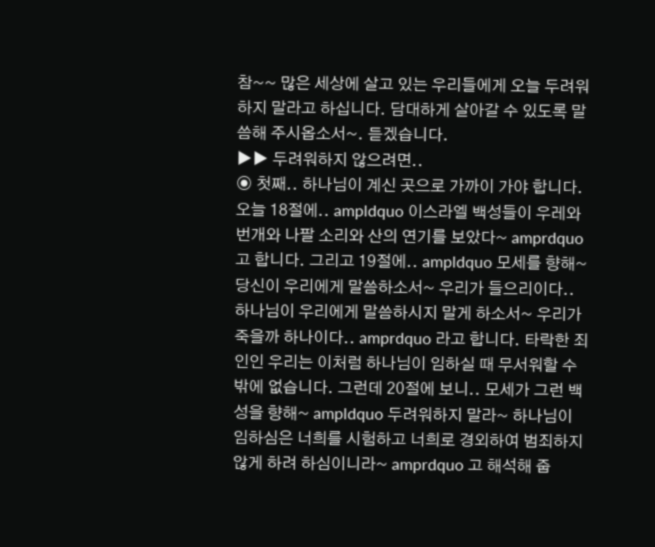참~~ 많은 세상에 살고 있는 우리들에게 오늘 두려워하지 말라고 하십니다. 담대하게 살아갈 수 있도록 말씀해 주시옵소서~. 듣겠습니다.
▶▶ 두려워하지 않으려면..
◉ 첫째.. 하나님이 계신 곳으로 가까이 가야 합니다.
오늘 18절에.. ampldquo 이스라엘 백성들이 우레와 번개와 나팔 소리와 산의 연기를 보았다~ amprdquo고 합니다. 그리고 19절에.. ampldquo 모세를 향해~ 당신이 우리에게 말씀하소서~ 우리가 들으리이다.. 하나님이 우리에게 말씀하시지 말게 하소서~ 우리가 죽을까 하나이다.. amprdquo 라고 합니다. 타락한 죄인인 우리는 이처럼 하나님이 임하실 때 무서워할 수밖에 없습니다. 그런데 20절에 보니.. 모세가 그런 백성을 향해~ ampldquo 두려워하지 말라~ 하나님이 임하심은 너희를 시험하고 너희로 경외하여 범죄하지 않게 하려 하심이니라~ amprdquo 고 해석해 줍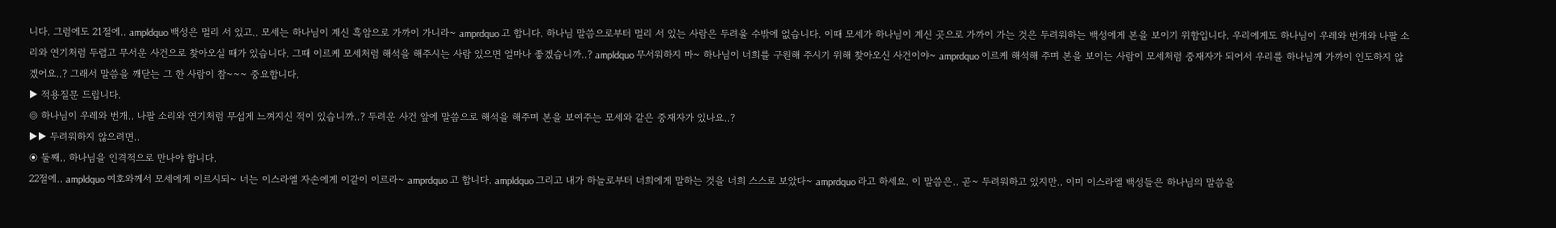니다. 그럼에도 21절에.. ampldquo 백성은 멀리 서 있고.. 모세는 하나님이 계신 흑암으로 가까이 가니라~ amprdquo 고 합니다. 하나님 말씀으로부터 멀리 서 있는 사람은 두려울 수밖에 없습니다. 이때 모세가 하나님이 계신 곳으로 가까이 가는 것은 두려워하는 백성에게 본을 보이기 위함입니다. 우리에게도 하나님이 우레와 번개와 나팔 소리와 연기처럼 두렵고 무서운 사건으로 찾아오실 때가 있습니다. 그때 이르케 모세처럼 해석을 해주시는 사람 있으면 얼마나 좋겠습니까..? ampldquo 무서워하지 마~ 하나님이 너희를 구원해 주시기 위해 찾아오신 사건이야~ amprdquo 이르케 해석해 주며 본을 보이는 사람이 모세처럼 중재자가 되어서 우리를 하나님께 가까이 인도하지 않겠어요..? 그래서 말씀을 깨닫는 그 한 사람이 참~~~ 중요합니다.
▶ 적용질문 드립니다.
◎ 하나님이 우레와 번개.. 나팔 소리와 연기처럼 무섭게 느껴지신 적이 있습니까..? 두려운 사건 앞에 말씀으로 해석을 해주며 본을 보여주는 모세와 같은 중재자가 있나요..?
▶▶ 두려워하지 않으려면..
◉ 둘째.. 하나님을 인격적으로 만나야 합니다.
22절에.. ampldquo 여호와께서 모세에게 이르시되~ 너는 이스라엘 자손에게 이같이 이르라~ amprdquo 고 합니다. ampldquo 그리고 내가 하늘로부터 너희에게 말하는 것을 너희 스스로 보았다~ amprdquo 라고 하세요. 이 말씀은.. 곧~ 두려워하고 있지만.. 이미 이스라엘 백성들은 하나님의 말씀을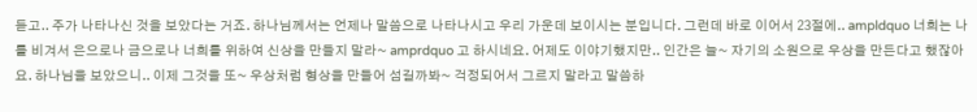듣고.. 주가 나타나신 것을 보았다는 거죠. 하나님께서는 언제나 말씀으로 나타나시고 우리 가운데 보이시는 분입니다. 그런데 바로 이어서 23절에.. ampldquo 너희는 나를 비겨서 은으로나 금으로나 너희를 위하여 신상을 만들지 말라~ amprdquo 고 하시네요. 어제도 이야기했지만.. 인간은 늘~ 자기의 소원으로 우상을 만든다고 했잖아요. 하나님을 보았으니.. 이제 그것을 또~ 우상처럼 형상을 만들어 섬길까봐~ 걱정되어서 그르지 말라고 말씀하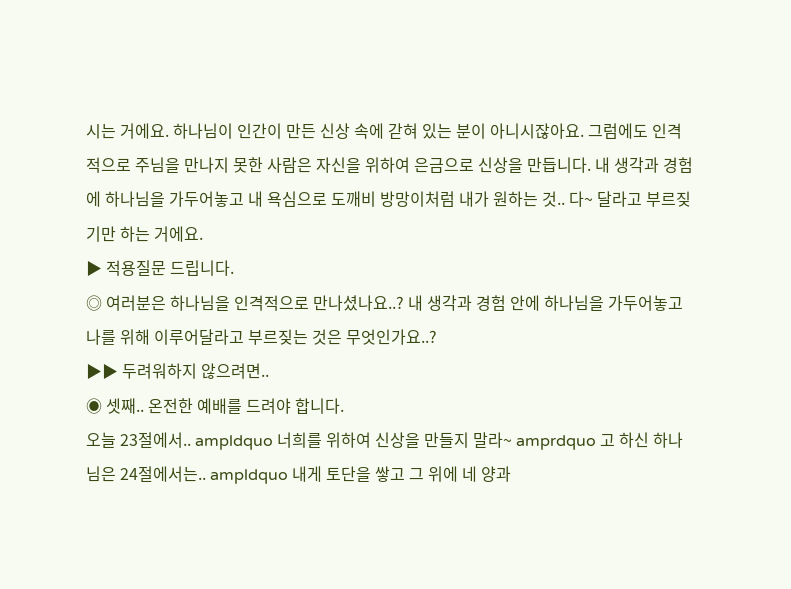시는 거에요. 하나님이 인간이 만든 신상 속에 갇혀 있는 분이 아니시잖아요. 그럼에도 인격적으로 주님을 만나지 못한 사람은 자신을 위하여 은금으로 신상을 만듭니다. 내 생각과 경험에 하나님을 가두어놓고 내 욕심으로 도깨비 방망이처럼 내가 원하는 것.. 다~ 달라고 부르짖기만 하는 거에요.
▶ 적용질문 드립니다.
◎ 여러분은 하나님을 인격적으로 만나셨나요..? 내 생각과 경험 안에 하나님을 가두어놓고 나를 위해 이루어달라고 부르짖는 것은 무엇인가요..?
▶▶ 두려워하지 않으려면..
◉ 셋째.. 온전한 예배를 드려야 합니다.
오늘 23절에서.. ampldquo 너희를 위하여 신상을 만들지 말라~ amprdquo 고 하신 하나님은 24절에서는.. ampldquo 내게 토단을 쌓고 그 위에 네 양과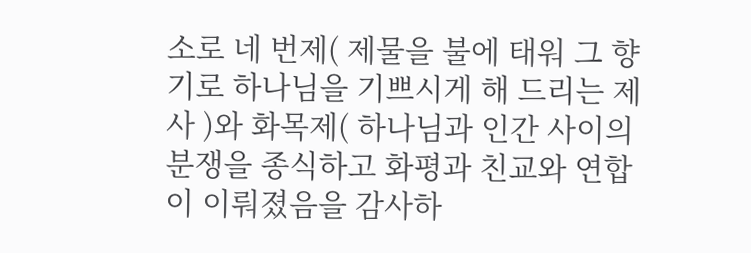소로 네 번제( 제물을 불에 태워 그 향기로 하나님을 기쁘시게 해 드리는 제사 )와 화목제( 하나님과 인간 사이의 분쟁을 종식하고 화평과 친교와 연합이 이뤄졌음을 감사하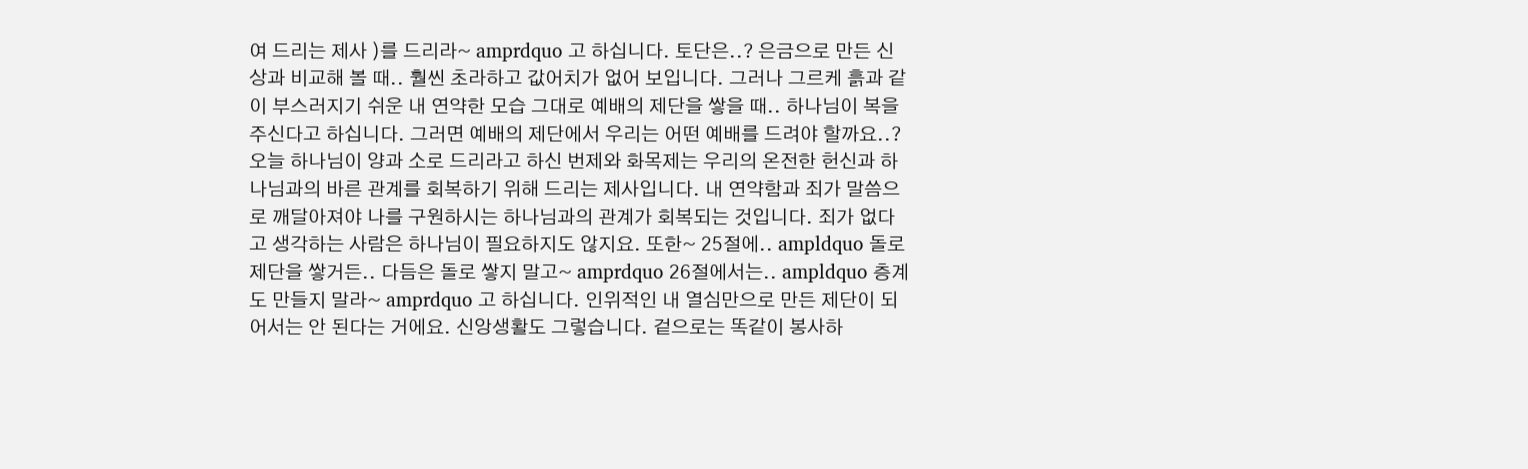여 드리는 제사 )를 드리라~ amprdquo 고 하십니다. 토단은..? 은금으로 만든 신상과 비교해 볼 때.. 훨씬 초라하고 값어치가 없어 보입니다. 그러나 그르케 흙과 같이 부스러지기 쉬운 내 연약한 모습 그대로 예배의 제단을 쌓을 때.. 하나님이 복을 주신다고 하십니다. 그러면 예배의 제단에서 우리는 어떤 예배를 드려야 할까요..? 오늘 하나님이 양과 소로 드리라고 하신 번제와 화목제는 우리의 온전한 헌신과 하나님과의 바른 관계를 회복하기 위해 드리는 제사입니다. 내 연약함과 죄가 말씀으로 깨달아져야 나를 구원하시는 하나님과의 관계가 회복되는 것입니다. 죄가 없다고 생각하는 사람은 하나님이 필요하지도 않지요. 또한~ 25절에.. ampldquo 돌로 제단을 쌓거든.. 다듬은 돌로 쌓지 말고~ amprdquo 26절에서는.. ampldquo 층계도 만들지 말라~ amprdquo 고 하십니다. 인위적인 내 열심만으로 만든 제단이 되어서는 안 된다는 거에요. 신앙생활도 그렇습니다. 겉으로는 똑같이 봉사하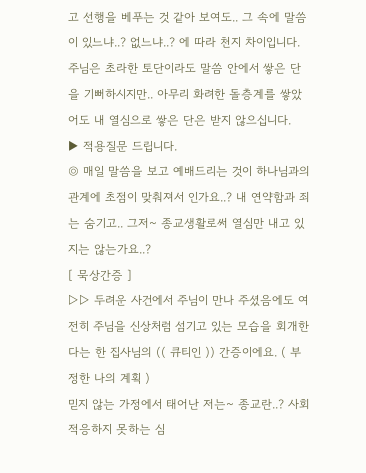고 선행을 베푸는 것 같아 보여도.. 그 속에 말씀이 있느냐..? 없느냐..? 에 따라 천지 차이입니다. 주님은 초라한 토단이라도 말씀 안에서 쌓은 단을 기뻐하시지만.. 아무리 화려한 돌층계를 쌓았어도 내 열심으로 쌓은 단은 받지 않으십니다.
▶ 적용질문 드립니다.
◎ 매일 말씀을 보고 예배드리는 것이 하나님과의 관계에 초점이 맞춰져서 인가요..? 내 연약함과 죄는 숨기고.. 그저~ 종교생활로써 열심만 내고 있지는 않는가요..?
[ 묵상간증 ]
▷▷ 두려운 사건에서 주님이 만나 주셨음에도 여전히 주님을 신상처럼 섬기고 있는 모습을 회개한다는 한 집사님의 (( 큐티인 )) 간증이에요. ( 부정한 나의 계획 )
믿지 않는 가정에서 태어난 저는~ 종교란..? 사회 적응하지 못하는 심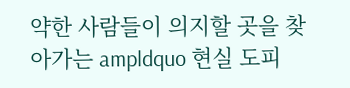약한 사람들이 의지할 곳을 찾아가는 ampldquo 현실 도피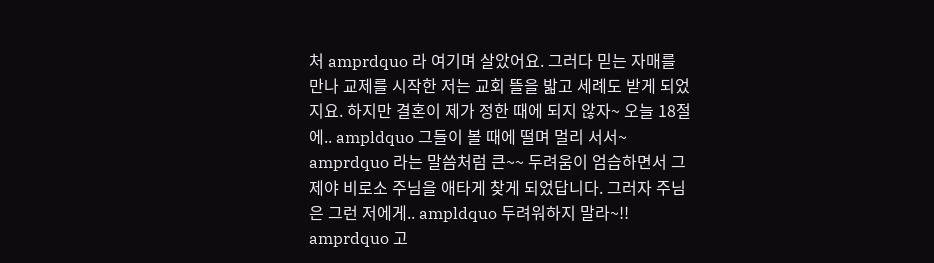처 amprdquo 라 여기며 살았어요. 그러다 믿는 자매를 만나 교제를 시작한 저는 교회 뜰을 밟고 세례도 받게 되었지요. 하지만 결혼이 제가 정한 때에 되지 않자~ 오늘 18절에.. ampldquo 그들이 볼 때에 떨며 멀리 서서~ amprdquo 라는 말씀처럼 큰~~ 두려움이 엄습하면서 그제야 비로소 주님을 애타게 찾게 되었답니다. 그러자 주님은 그런 저에게.. ampldquo 두려워하지 말라~!! amprdquo 고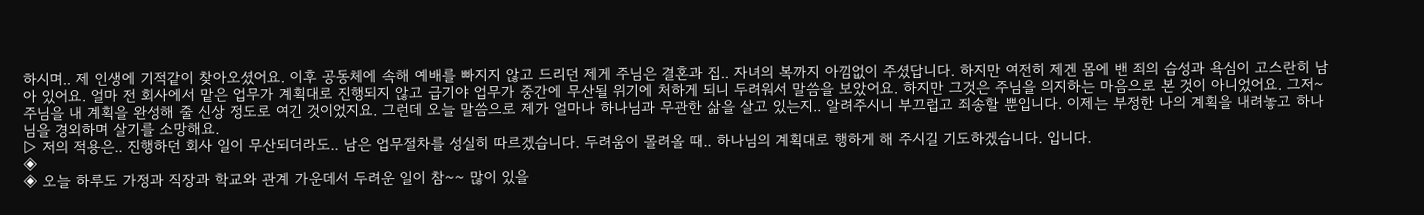하시며.. 제 인생에 기적같이 찾아오셨어요. 이후 공동체에 속해 예배를 빠지지 않고 드리던 제게 주님은 결혼과 집.. 자녀의 복까지 아낌없이 주셨답니다. 하지만 여전히 제겐 몸에 밴 죄의 습성과 욕심이 고스란히 남아 있어요. 얼마 전 회사에서 맡은 업무가 계획대로 진행되지 않고 급기야 업무가 중간에 무산될 위기에 처하게 되니 두려워서 말씀을 보았어요. 하지만 그것은 주님을 의지하는 마음으로 본 것이 아니었어요. 그저~ 주님을 내 계획을 완성해 줄 신상 정도로 여긴 것이었지요. 그런데 오늘 말씀으로 제가 얼마나 하나님과 무관한 삶을 살고 있는지.. 알려주시니 부끄럽고 죄송할 뿐입니다. 이제는 부정한 나의 계획을 내려놓고 하나님을 경외하며 살기를 소망해요.
▷ 저의 적용은.. 진행하던 회사 일이 무산되더라도.. 남은 업무절차를 성실히 따르겠습니다. 두려움이 몰려올 때.. 하나님의 계획대로 행하게 해 주시길 기도하겠습니다. 입니다.
◈
◈ 오늘 하루도 가정과 직장과 학교와 관계 가운데서 두려운 일이 참~~ 많이 있을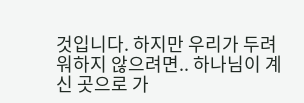것입니다. 하지만 우리가 두려워하지 않으려면.. 하나님이 계신 곳으로 가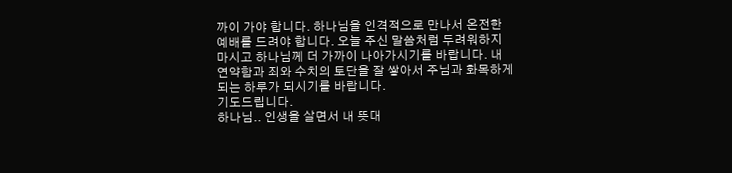까이 가야 합니다. 하나님을 인격적으로 만나서 온전한 예배를 드려야 합니다. 오늘 주신 말씀처럼 두려워하지 마시고 하나님께 더 가까이 나아가시기를 바랍니다. 내 연약함과 죄와 수치의 토단을 잘 쌓아서 주님과 화목하게 되는 하루가 되시기를 바랍니다.
기도드립니다.
하나님.. 인생을 살면서 내 뜻대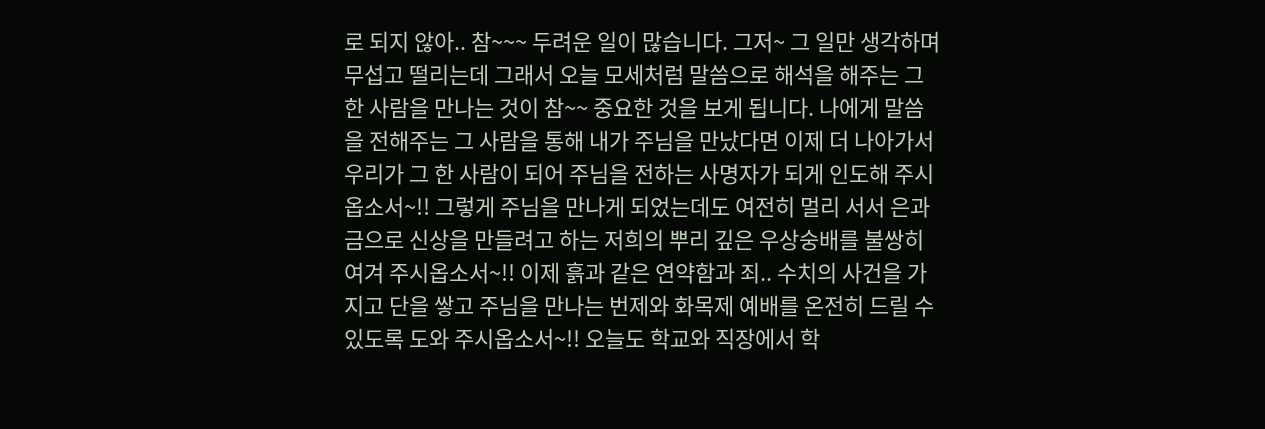로 되지 않아.. 참~~~ 두려운 일이 많습니다. 그저~ 그 일만 생각하며 무섭고 떨리는데 그래서 오늘 모세처럼 말씀으로 해석을 해주는 그 한 사람을 만나는 것이 참~~ 중요한 것을 보게 됩니다. 나에게 말씀을 전해주는 그 사람을 통해 내가 주님을 만났다면 이제 더 나아가서 우리가 그 한 사람이 되어 주님을 전하는 사명자가 되게 인도해 주시옵소서~!! 그렇게 주님을 만나게 되었는데도 여전히 멀리 서서 은과 금으로 신상을 만들려고 하는 저희의 뿌리 깊은 우상숭배를 불쌍히 여겨 주시옵소서~!! 이제 흙과 같은 연약함과 죄.. 수치의 사건을 가지고 단을 쌓고 주님을 만나는 번제와 화목제 예배를 온전히 드릴 수 있도록 도와 주시옵소서~!! 오늘도 학교와 직장에서 학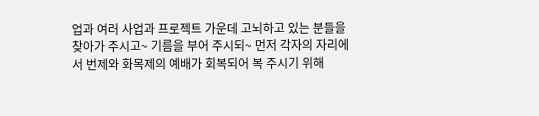업과 여러 사업과 프로젝트 가운데 고뇌하고 있는 분들을 찾아가 주시고~ 기름을 부어 주시되~ 먼저 각자의 자리에서 번제와 화목제의 예배가 회복되어 복 주시기 위해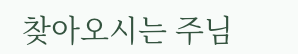찾아오시는 주님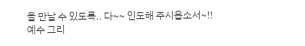을 만날 수 있도록.. 다~~ 인도해 주시옵소서~!!
예수 그리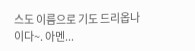스도 이름으로 기도 드리옵나이다~. 아멘...